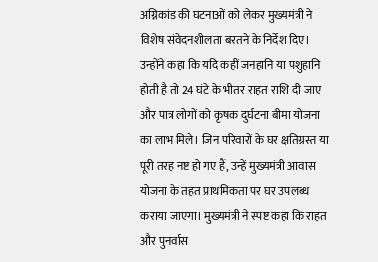अग्निकांड की घटनाओं को लेकर मुख्यमंत्री ने विशेष संवेदनशीलता बरतने के निर्देश दिए। उन्होंने कहा कि यदि कहीं जनहानि या पशुहानि होती है तो 24 घंटे के भीतर राहत राशि दी जाए और पात्र लोगों को कृषक दुर्घटना बीमा योजना का लाभ मिले। जिन परिवारों के घर क्षतिग्रस्त या पूरी तरह नष्ट हो गए हैं, उन्हें मुख्यमंत्री आवास योजना के तहत प्राथमिकता पर घर उपलब्ध कराया जाएगा। मुख्यमंत्री ने स्पष्ट कहा कि राहत और पुनर्वास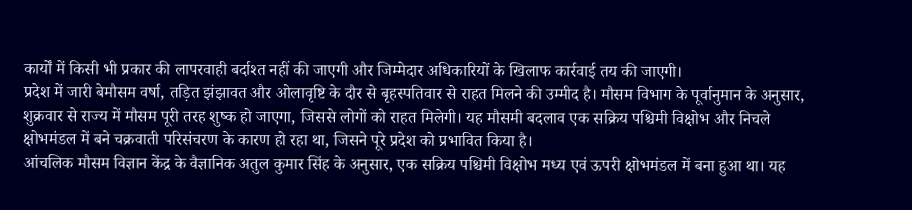कार्यों में किसी भी प्रकार की लापरवाही बर्दाश्त नहीं की जाएगी और जिम्मेदार अधिकारियों के खिलाफ कार्रवाई तय की जाएगी।
प्रदेश में जारी बेमौसम वर्षा, तड़ित झंझावत और ओलावृष्टि के दौर से बृहस्पतिवार से राहत मिलने की उम्मीद है। मौसम विभाग के पूर्वानुमान के अनुसार, शुक्रवार से राज्य में मौसम पूरी तरह शुष्क हो जाएगा, जिससे लोगों को राहत मिलेगी। यह मौसमी बदलाव एक सक्रिय पश्चिमी विक्षोभ और निचले क्षोभमंडल में बने चक्रवाती परिसंचरण के कारण हो रहा था, जिसने पूरे प्रदेश को प्रभावित किया है।
आंचलिक मौसम विज्ञान केंद्र के वैज्ञानिक अतुल कुमार सिंह के अनुसार, एक सक्रिय पश्चिमी विक्षोभ मध्य एवं ऊपरी क्षोभमंडल में बना हुआ था। यह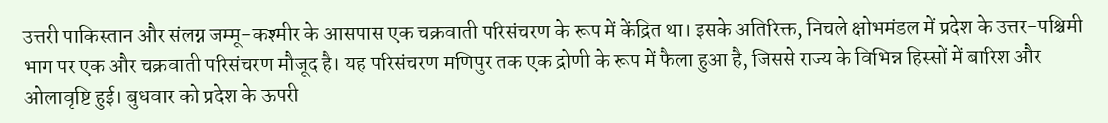उत्तरी पाकिस्तान और संलग्न जम्मू-कश्मीर के आसपास एक चक्रवाती परिसंचरण के रूप में केंद्रित था। इसके अतिरिक्त, निचले क्षोभमंडल में प्रदेश के उत्तर-पश्चिमी भाग पर एक और चक्रवाती परिसंचरण मौजूद है। यह परिसंचरण मणिपुर तक एक द्रोणी के रूप में फैला हुआ है, जिससे राज्य के विभिन्न हिस्सों में बारिश और ओलावृष्टि हुई। बुधवार को प्रदेश के ऊपरी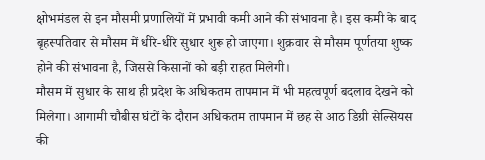क्षोभमंडल से इन मौसमी प्रणालियों में प्रभावी कमी आने की संभावना है। इस कमी के बाद बृहस्पतिवार से मौसम में धीरे-धीरे सुधार शुरू हो जाएगा। शुक्रवार से मौसम पूर्णतया शुष्क होने की संभावना है, जिससे किसानों को बड़ी राहत मिलेगी।
मौसम में सुधार के साथ ही प्रदेश के अधिकतम तापमान में भी महत्वपूर्ण बदलाव देखने को मिलेगा। आगामी चौबीस घंटों के दौरान अधिकतम तापमान में छह से आठ डिग्री सेल्सियस की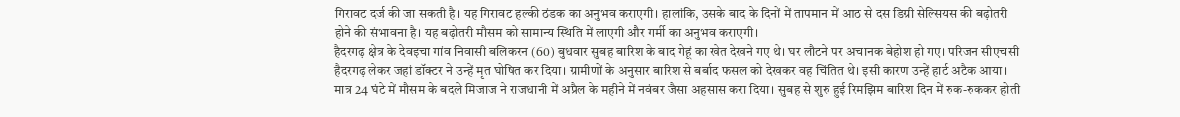गिरावट दर्ज की जा सकती है। यह गिरावट हल्की ठंडक का अनुभव कराएगी। हालांकि, उसके बाद के दिनों में तापमान में आठ से दस डिग्री सेल्सियस की बढ़ोतरी होने की संभावना है। यह बढ़ोतरी मौसम को सामान्य स्थिति में लाएगी और गर्मी का अनुभव कराएगी।
हैदरगढ़ क्षेत्र के देवइचा गांव निवासी बलिकरन (60) बुधवार सुबह बारिश के बाद गेहूं का खेत देखने गए थे। घर लौटने पर अचानक बेहोश हो गए। परिजन सीएचसी हैदरगढ़ लेकर जहां डॉक्टर ने उन्हें मृत घोषित कर दिया। ग्रामीणों के अनुसार बारिश से बर्बाद फसल को देखकर वह चिंतित थे। इसी कारण उन्हें हार्ट अटैक आया।
मात्र 24 घंटे में मौसम के बदले मिजाज ने राजधानी में अप्रैल के महीने में नवंबर जैसा अहसास करा दिया। सुबह से शुरु हुई रिमझिम बारिश दिन में रुक-रुककर होती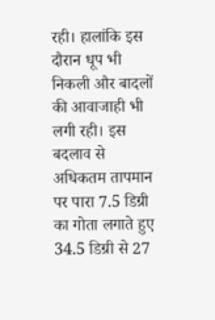रही। हालांकि इस दौरान धूप भी निकली और बादलों की आवाजाही भी लगी रही। इस बदलाव से अधिकतम तापमान पर पारा 7.5 डिग्री का गोता लगाते हुए 34.5 डिग्री से 27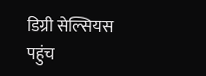डिग्री सेल्सियस पहुंच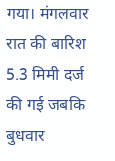गया। मंगलवार रात की बारिश 5.3 मिमी दर्ज की गई जबकि बुधवार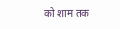को शाम तक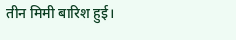तीन मिमी बारिश हुई।